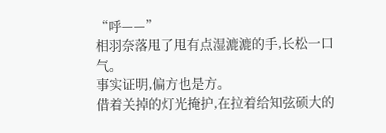“呼——”
相羽奈落甩了甩有点湿漉漉的手,长松一口气。
事实证明,偏方也是方。
借着关掉的灯光掩护,在拉着给知弦硕大的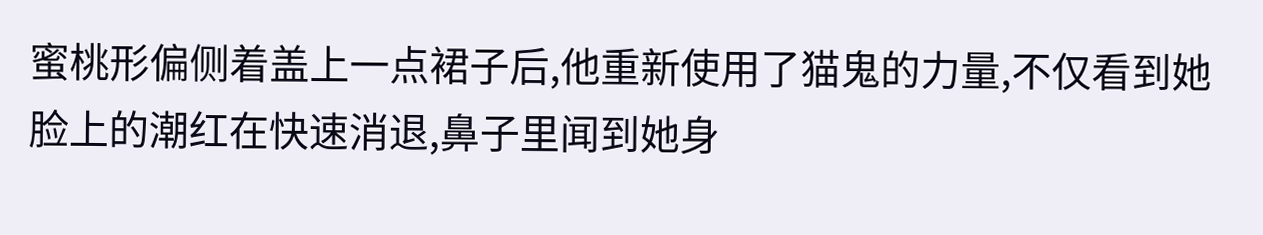蜜桃形偏侧着盖上一点裙子后,他重新使用了猫鬼的力量,不仅看到她脸上的潮红在快速消退,鼻子里闻到她身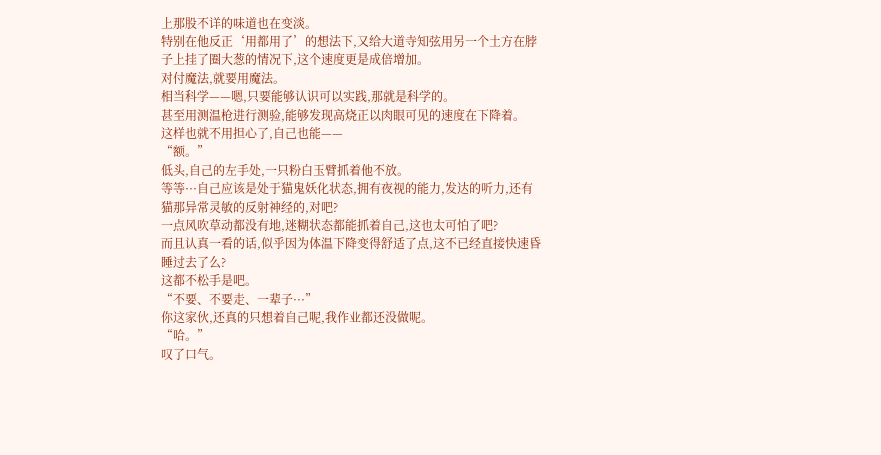上那股不详的味道也在变淡。
特别在他反正‘用都用了’的想法下,又给大道寺知弦用另一个土方在脖子上挂了圈大葱的情况下,这个速度更是成倍增加。
对付魔法,就要用魔法。
相当科学——嗯,只要能够认识可以实践,那就是科学的。
甚至用测温枪进行测验,能够发现高烧正以肉眼可见的速度在下降着。
这样也就不用担心了,自己也能——
“额。”
低头,自己的左手处,一只粉白玉臂抓着他不放。
等等···自己应该是处于猫鬼妖化状态,拥有夜视的能力,发达的听力,还有猫那异常灵敏的反射神经的,对吧?
一点风吹草动都没有地,迷糊状态都能抓着自己,这也太可怕了吧?
而且认真一看的话,似乎因为体温下降变得舒适了点,这不已经直接快速昏睡过去了么?
这都不松手是吧。
“不要、不要走、一辈子···”
你这家伙,还真的只想着自己呢,我作业都还没做呢。
“哈。”
叹了口气。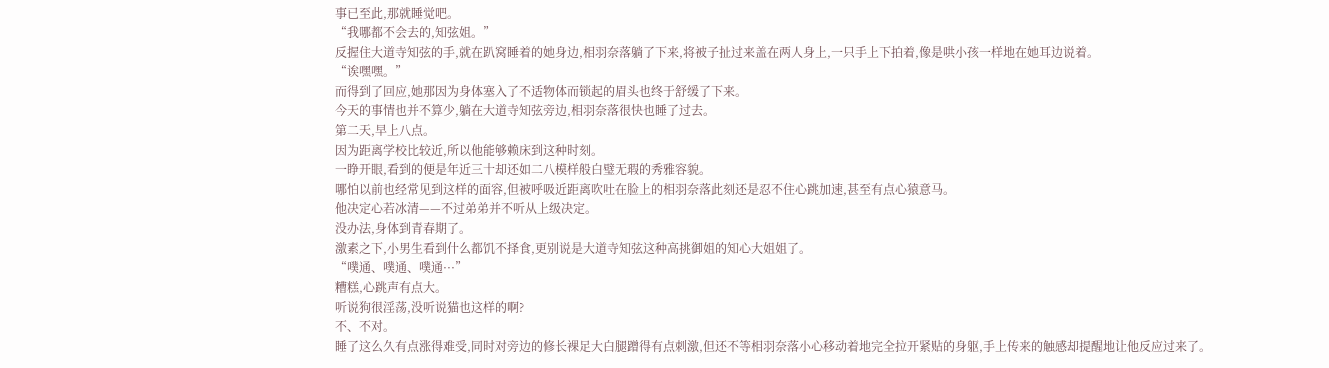事已至此,那就睡觉吧。
“我哪都不会去的,知弦姐。”
反握住大道寺知弦的手,就在趴窝睡着的她身边,相羽奈落躺了下来,将被子扯过来盖在两人身上,一只手上下拍着,像是哄小孩一样地在她耳边说着。
“诶嘿嘿。”
而得到了回应,她那因为身体塞入了不适物体而锁起的眉头也终于舒缓了下来。
今天的事情也并不算少,躺在大道寺知弦旁边,相羽奈落很快也睡了过去。
第二天,早上八点。
因为距离学校比较近,所以他能够赖床到这种时刻。
一睁开眼,看到的便是年近三十却还如二八模样般白璧无瑕的秀雅容貌。
哪怕以前也经常见到这样的面容,但被呼吸近距离吹吐在脸上的相羽奈落此刻还是忍不住心跳加速,甚至有点心猿意马。
他决定心若冰清——不过弟弟并不听从上级决定。
没办法,身体到青春期了。
激素之下,小男生看到什么都饥不择食,更别说是大道寺知弦这种高挑御姐的知心大姐姐了。
“噗通、噗通、噗通···”
糟糕,心跳声有点大。
听说狗很淫荡,没听说猫也这样的啊?
不、不对。
睡了这么久有点涨得难受,同时对旁边的修长裸足大白腿蹭得有点刺激,但还不等相羽奈落小心移动着地完全拉开紧贴的身躯,手上传来的触感却提醒地让他反应过来了。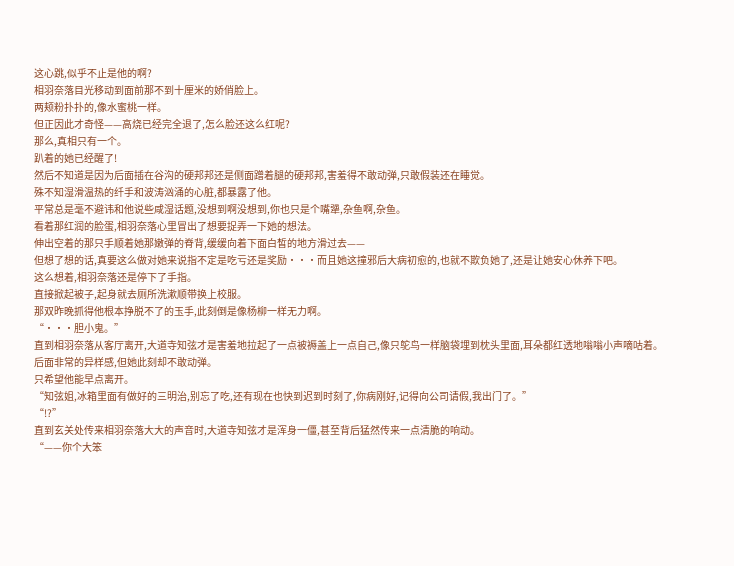这心跳,似乎不止是他的啊?
相羽奈落目光移动到面前那不到十厘米的娇俏脸上。
两颊粉扑扑的,像水蜜桃一样。
但正因此才奇怪——高烧已经完全退了,怎么脸还这么红呢?
那么,真相只有一个。
趴着的她已经醒了!
然后不知道是因为后面插在谷沟的硬邦邦还是侧面蹭着腿的硬邦邦,害羞得不敢动弹,只敢假装还在睡觉。
殊不知湿滑温热的纤手和波涛汹涌的心脏,都暴露了他。
平常总是毫不避讳和他说些咸湿话题,没想到啊没想到,你也只是个嘴犟,杂鱼啊,杂鱼。
看着那红润的脸蛋,相羽奈落心里冒出了想要捉弄一下她的想法。
伸出空着的那只手顺着她那嫩弹的脊背,缓缓向着下面白皙的地方滑过去——
但想了想的话,真要这么做对她来说指不定是吃亏还是奖励···而且她这撞邪后大病初愈的,也就不欺负她了,还是让她安心休养下吧。
这么想着,相羽奈落还是停下了手指。
直接掀起被子,起身就去厕所洗漱顺带换上校服。
那双昨晚抓得他根本挣脱不了的玉手,此刻倒是像杨柳一样无力啊。
“···胆小鬼。”
直到相羽奈落从客厅离开,大道寺知弦才是害羞地拉起了一点被褥盖上一点自己,像只鸵鸟一样脑袋埋到枕头里面,耳朵都红透地嗡嗡小声嘀咕着。
后面非常的异样感,但她此刻却不敢动弹。
只希望他能早点离开。
“知弦姐,冰箱里面有做好的三明治,别忘了吃,还有现在也快到迟到时刻了,你病刚好,记得向公司请假,我出门了。”
“!?”
直到玄关处传来相羽奈落大大的声音时,大道寺知弦才是浑身一僵,甚至背后猛然传来一点清脆的响动。
“——你个大笨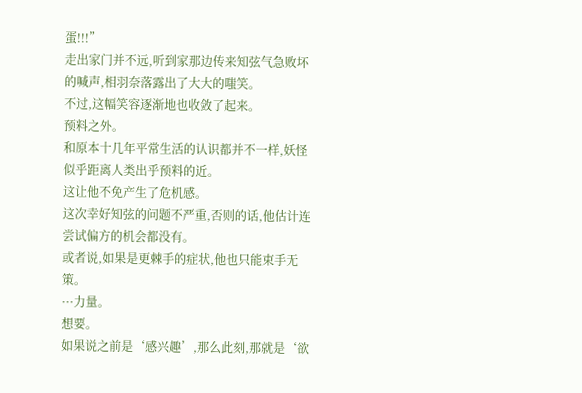蛋!!!”
走出家门并不远,听到家那边传来知弦气急败坏的喊声,相羽奈落露出了大大的嗤笑。
不过,这幅笑容逐渐地也收敛了起来。
预料之外。
和原本十几年平常生活的认识都并不一样,妖怪似乎距离人类出乎预料的近。
这让他不免产生了危机感。
这次幸好知弦的问题不严重,否则的话,他估计连尝试偏方的机会都没有。
或者说,如果是更棘手的症状,他也只能束手无策。
···力量。
想要。
如果说之前是‘感兴趣’,那么此刻,那就是‘欲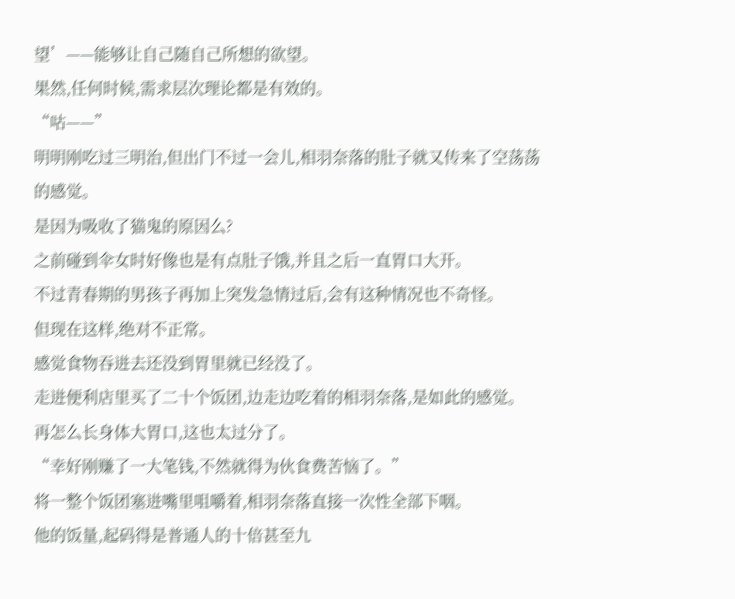望’——能够让自己随自己所想的欲望。
果然,任何时候,需求层次理论都是有效的。
“咕——”
明明刚吃过三明治,但出门不过一会儿,相羽奈落的肚子就又传来了空荡荡的感觉。
是因为吸收了猫鬼的原因么?
之前碰到伞女时好像也是有点肚子饿,并且之后一直胃口大开。
不过青春期的男孩子再加上突发急情过后,会有这种情况也不奇怪。
但现在这样,绝对不正常。
感觉食物吞进去还没到胃里就已经没了。
走进便利店里买了二十个饭团,边走边吃着的相羽奈落,是如此的感觉。
再怎么长身体大胃口,这也太过分了。
“幸好刚赚了一大笔钱,不然就得为伙食费苦恼了。”
将一整个饭团塞进嘴里咀嚼着,相羽奈落直接一次性全部下咽。
他的饭量,起码得是普通人的十倍甚至九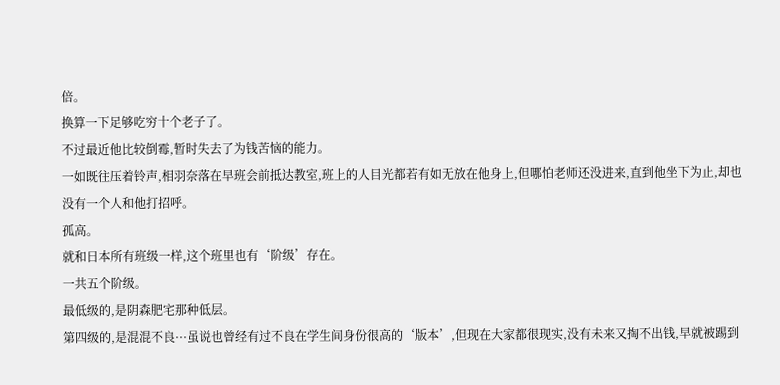倍。
换算一下足够吃穷十个老子了。
不过最近他比较倒霉,暂时失去了为钱苦恼的能力。
一如既往压着铃声,相羽奈落在早班会前抵达教室,班上的人目光都若有如无放在他身上,但哪怕老师还没进来,直到他坐下为止,却也没有一个人和他打招呼。
孤高。
就和日本所有班级一样,这个班里也有‘阶级’存在。
一共五个阶级。
最低级的,是阴森肥宅那种低层。
第四级的,是混混不良···虽说也曾经有过不良在学生间身份很高的‘版本’,但现在大家都很现实,没有未来又掏不出钱,早就被踢到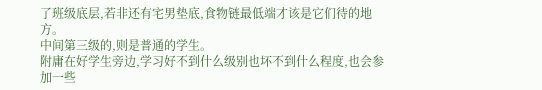了班级底层,若非还有宅男垫底,食物链最低端才该是它们待的地方。
中间第三级的,则是普通的学生。
附庸在好学生旁边,学习好不到什么级别也坏不到什么程度,也会参加一些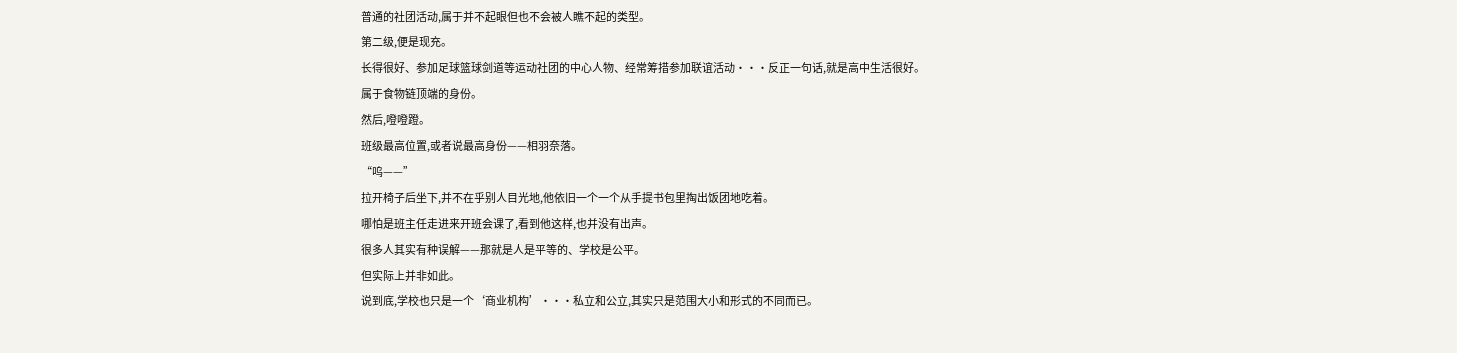普通的社团活动,属于并不起眼但也不会被人瞧不起的类型。
第二级,便是现充。
长得很好、参加足球篮球剑道等运动社团的中心人物、经常筹措参加联谊活动···反正一句话,就是高中生活很好。
属于食物链顶端的身份。
然后,噔噔蹬。
班级最高位置,或者说最高身份——相羽奈落。
“呜——”
拉开椅子后坐下,并不在乎别人目光地,他依旧一个一个从手提书包里掏出饭团地吃着。
哪怕是班主任走进来开班会课了,看到他这样,也并没有出声。
很多人其实有种误解——那就是人是平等的、学校是公平。
但实际上并非如此。
说到底,学校也只是一个‘商业机构’···私立和公立,其实只是范围大小和形式的不同而已。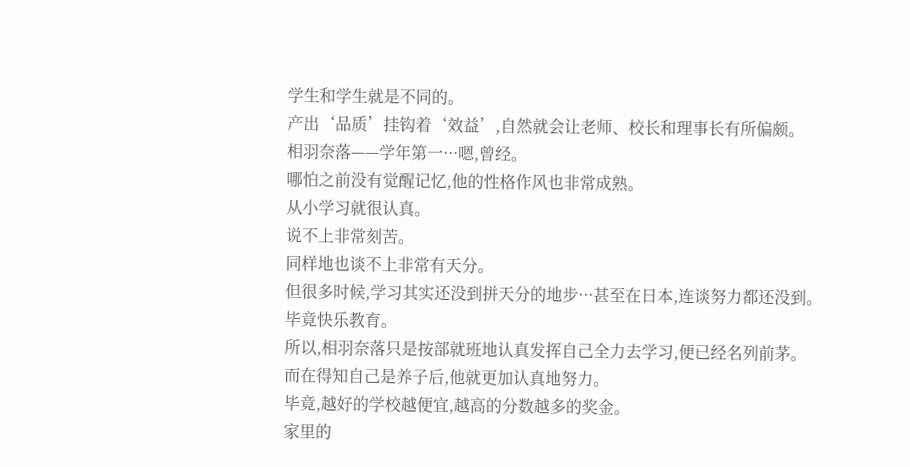学生和学生就是不同的。
产出‘品质’挂钩着‘效益’,自然就会让老师、校长和理事长有所偏颇。
相羽奈落——学年第一···嗯,曾经。
哪怕之前没有觉醒记忆,他的性格作风也非常成熟。
从小学习就很认真。
说不上非常刻苦。
同样地也谈不上非常有天分。
但很多时候,学习其实还没到拼天分的地步···甚至在日本,连谈努力都还没到。
毕竟快乐教育。
所以,相羽奈落只是按部就班地认真发挥自己全力去学习,便已经名列前茅。
而在得知自己是养子后,他就更加认真地努力。
毕竟,越好的学校越便宜,越高的分数越多的奖金。
家里的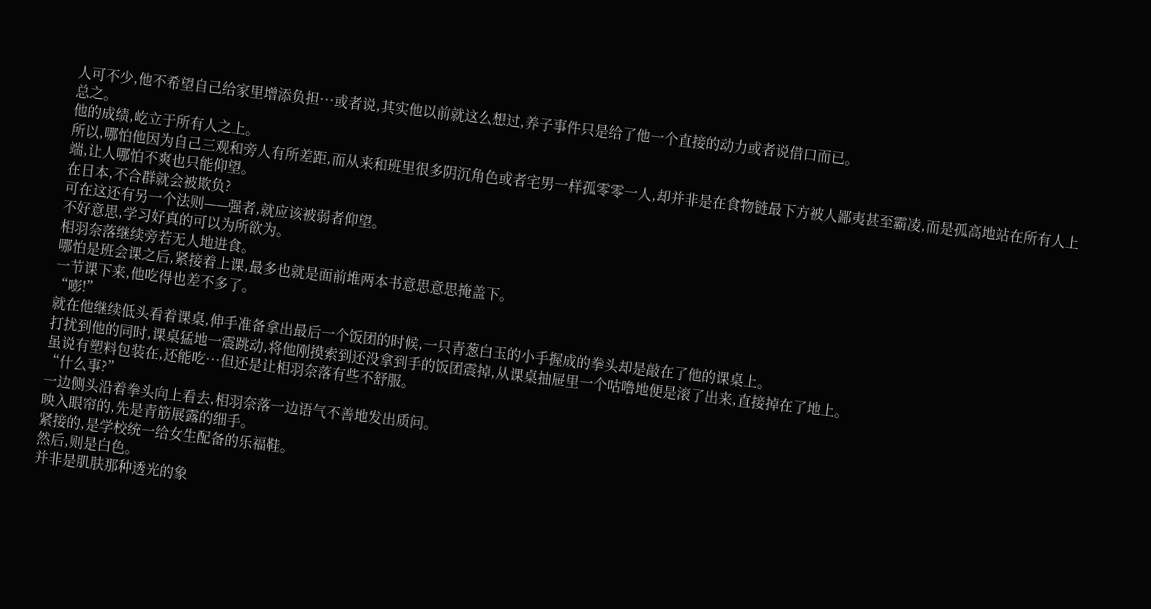人可不少,他不希望自己给家里增添负担···或者说,其实他以前就这么想过,养子事件只是给了他一个直接的动力或者说借口而已。
总之。
他的成绩,屹立于所有人之上。
所以,哪怕他因为自己三观和旁人有所差距,而从来和班里很多阴沉角色或者宅男一样孤零零一人,却并非是在食物链最下方被人鄙夷甚至霸凌,而是孤高地站在所有人上端,让人哪怕不爽也只能仰望。
在日本,不合群就会被欺负?
可在这还有另一个法则——强者,就应该被弱者仰望。
不好意思,学习好真的可以为所欲为。
相羽奈落继续旁若无人地进食。
哪怕是班会课之后,紧接着上课,最多也就是面前堆两本书意思意思掩盖下。
一节课下来,他吃得也差不多了。
“嘭!”
就在他继续低头看着课桌,伸手准备拿出最后一个饭团的时候,一只青葱白玉的小手握成的拳头却是敲在了他的课桌上。
打扰到他的同时,课桌猛地一震跳动,将他刚摸索到还没拿到手的饭团震掉,从课桌抽屉里一个咕噜地便是滚了出来,直接掉在了地上。
虽说有塑料包装在,还能吃···但还是让相羽奈落有些不舒服。
“什么事?”
一边侧头沿着拳头向上看去,相羽奈落一边语气不善地发出质问。
映入眼帘的,先是青筋展露的细手。
紧接的,是学校统一给女生配备的乐福鞋。
然后,则是白色。
并非是肌肤那种透光的象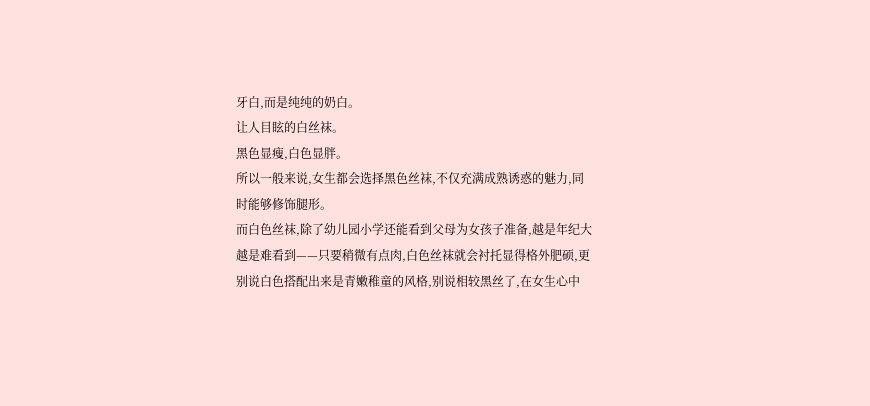牙白,而是纯纯的奶白。
让人目眩的白丝袜。
黑色显瘦,白色显胖。
所以一般来说,女生都会选择黑色丝袜,不仅充满成熟诱惑的魅力,同时能够修饰腿形。
而白色丝袜,除了幼儿园小学还能看到父母为女孩子准备,越是年纪大越是难看到——只要稍微有点肉,白色丝袜就会衬托显得格外肥硕,更别说白色搭配出来是青嫩稚童的风格,别说相较黑丝了,在女生心中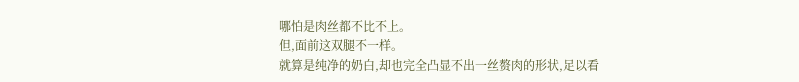哪怕是肉丝都不比不上。
但,面前这双腿不一样。
就算是纯净的奶白,却也完全凸显不出一丝赘肉的形状,足以看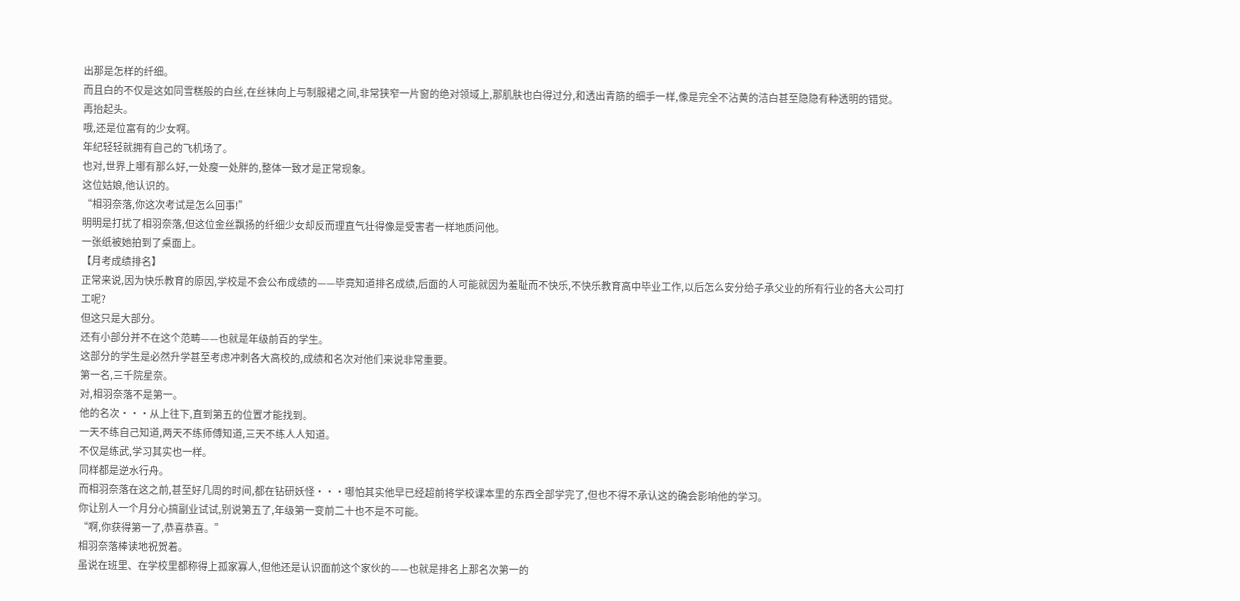出那是怎样的纤细。
而且白的不仅是这如同雪糕般的白丝,在丝袜向上与制服裙之间,非常狭窄一片窗的绝对领域上,那肌肤也白得过分,和透出青筋的细手一样,像是完全不沾黄的洁白甚至隐隐有种透明的错觉。
再抬起头。
哦,还是位富有的少女啊。
年纪轻轻就拥有自己的飞机场了。
也对,世界上哪有那么好,一处瘦一处胖的,整体一致才是正常现象。
这位姑娘,他认识的。
“相羽奈落,你这次考试是怎么回事!”
明明是打扰了相羽奈落,但这位金丝飘扬的纤细少女却反而理直气壮得像是受害者一样地质问他。
一张纸被她拍到了桌面上。
【月考成绩排名】
正常来说,因为快乐教育的原因,学校是不会公布成绩的——毕竟知道排名成绩,后面的人可能就因为羞耻而不快乐,不快乐教育高中毕业工作,以后怎么安分给子承父业的所有行业的各大公司打工呢?
但这只是大部分。
还有小部分并不在这个范畴——也就是年级前百的学生。
这部分的学生是必然升学甚至考虑冲刺各大高校的,成绩和名次对他们来说非常重要。
第一名,三千院星奈。
对,相羽奈落不是第一。
他的名次···从上往下,直到第五的位置才能找到。
一天不练自己知道,两天不练师傅知道,三天不练人人知道。
不仅是练武,学习其实也一样。
同样都是逆水行舟。
而相羽奈落在这之前,甚至好几周的时间,都在钻研妖怪···哪怕其实他早已经超前将学校课本里的东西全部学完了,但也不得不承认这的确会影响他的学习。
你让别人一个月分心搞副业试试,别说第五了,年级第一变前二十也不是不可能。
“啊,你获得第一了,恭喜恭喜。”
相羽奈落棒读地祝贺着。
虽说在班里、在学校里都称得上孤家寡人,但他还是认识面前这个家伙的——也就是排名上那名次第一的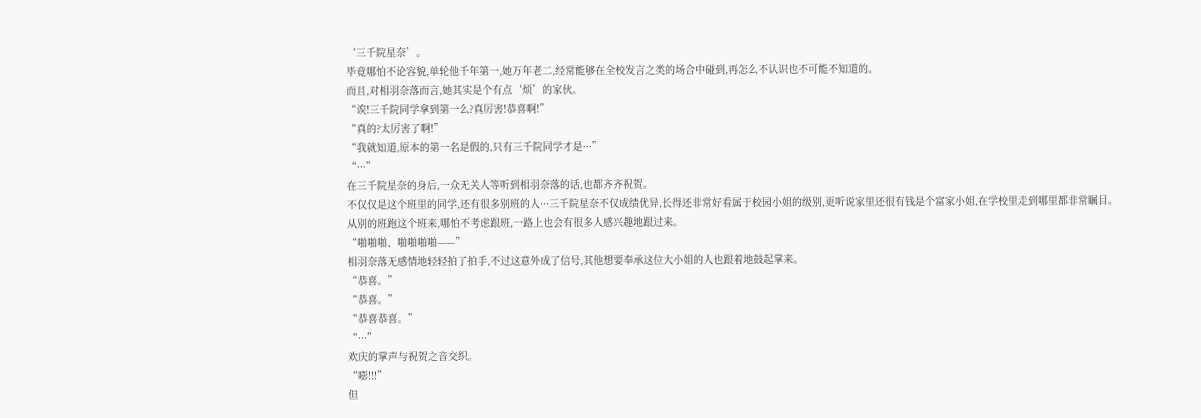‘三千院星奈’。
毕竟哪怕不论容貌,单轮他千年第一,她万年老二,经常能够在全校发言之类的场合中碰到,再怎么不认识也不可能不知道的。
而且,对相羽奈落而言,她其实是个有点‘烦’的家伙。
“诶!三千院同学拿到第一么?真厉害!恭喜啊!”
“真的?太厉害了啊!”
“我就知道,原本的第一名是假的,只有三千院同学才是···”
“···”
在三千院星奈的身后,一众无关人等听到相羽奈落的话,也都齐齐祝贺。
不仅仅是这个班里的同学,还有很多别班的人···三千院星奈不仅成绩优异,长得还非常好看属于校园小姐的级别,更听说家里还很有钱是个富家小姐,在学校里走到哪里都非常瞩目。
从别的班跑这个班来,哪怕不考虑跟班,一路上也会有很多人感兴趣地跟过来。
“啪啪啪、啪啪啪啪——”
相羽奈落无感情地轻轻拍了拍手,不过这意外成了信号,其他想要奉承这位大小姐的人也跟着地鼓起掌来。
“恭喜。”
“恭喜。”
“恭喜恭喜。”
“···”
欢庆的掌声与祝贺之音交织。
“嘭!!!”
但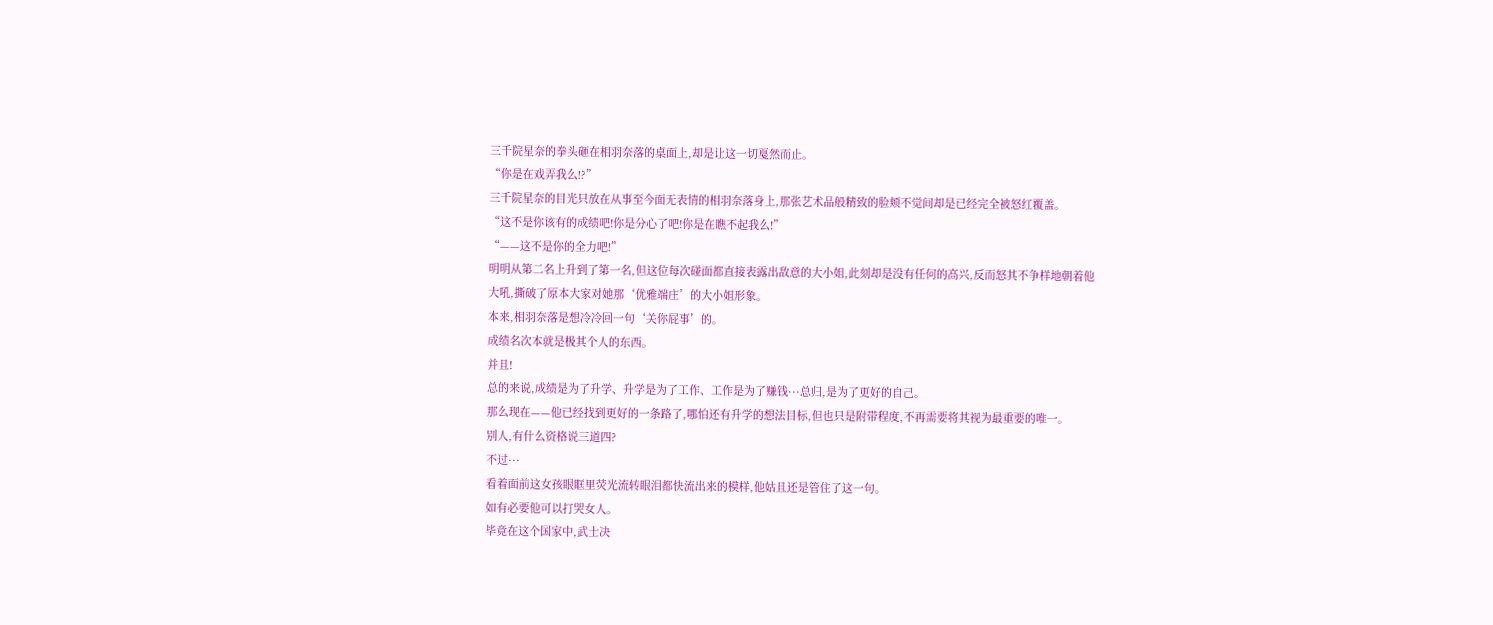三千院星奈的拳头砸在相羽奈落的桌面上,却是让这一切戛然而止。
“你是在戏弄我么!?”
三千院星奈的目光只放在从事至今面无表情的相羽奈落身上,那张艺术品般精致的脸颊不觉间却是已经完全被怒红覆盖。
“这不是你该有的成绩吧!你是分心了吧!你是在瞧不起我么!”
“——这不是你的全力吧!”
明明从第二名上升到了第一名,但这位每次碰面都直接表露出敌意的大小姐,此刻却是没有任何的高兴,反而怒其不争样地朝着他大吼,撕破了原本大家对她那‘优雅端庄’的大小姐形象。
本来,相羽奈落是想冷冷回一句‘关你屁事’的。
成绩名次本就是极其个人的东西。
并且!
总的来说,成绩是为了升学、升学是为了工作、工作是为了赚钱···总归,是为了更好的自己。
那么现在——他已经找到更好的一条路了,哪怕还有升学的想法目标,但也只是附带程度,不再需要将其视为最重要的唯一。
别人,有什么资格说三道四?
不过···
看着面前这女孩眼眶里荧光流转眼泪都快流出来的模样,他姑且还是管住了这一句。
如有必要他可以打哭女人。
毕竟在这个国家中,武士决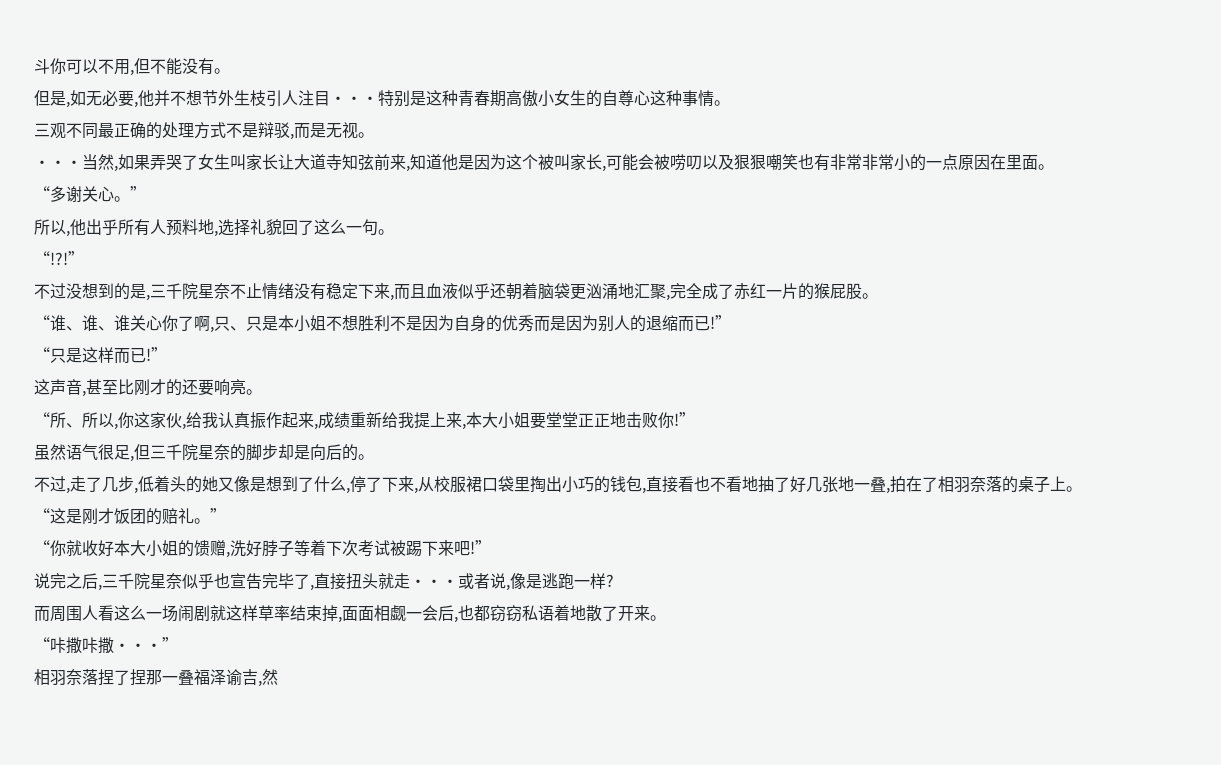斗你可以不用,但不能没有。
但是,如无必要,他并不想节外生枝引人注目···特别是这种青春期高傲小女生的自尊心这种事情。
三观不同最正确的处理方式不是辩驳,而是无视。
···当然,如果弄哭了女生叫家长让大道寺知弦前来,知道他是因为这个被叫家长,可能会被唠叨以及狠狠嘲笑也有非常非常小的一点原因在里面。
“多谢关心。”
所以,他出乎所有人预料地,选择礼貌回了这么一句。
“!?!”
不过没想到的是,三千院星奈不止情绪没有稳定下来,而且血液似乎还朝着脑袋更汹涌地汇聚,完全成了赤红一片的猴屁股。
“谁、谁、谁关心你了啊,只、只是本小姐不想胜利不是因为自身的优秀而是因为别人的退缩而已!”
“只是这样而已!”
这声音,甚至比刚才的还要响亮。
“所、所以,你这家伙,给我认真振作起来,成绩重新给我提上来,本大小姐要堂堂正正地击败你!”
虽然语气很足,但三千院星奈的脚步却是向后的。
不过,走了几步,低着头的她又像是想到了什么,停了下来,从校服裙口袋里掏出小巧的钱包,直接看也不看地抽了好几张地一叠,拍在了相羽奈落的桌子上。
“这是刚才饭团的赔礼。”
“你就收好本大小姐的馈赠,洗好脖子等着下次考试被踢下来吧!”
说完之后,三千院星奈似乎也宣告完毕了,直接扭头就走···或者说,像是逃跑一样?
而周围人看这么一场闹剧就这样草率结束掉,面面相觑一会后,也都窃窃私语着地散了开来。
“咔撒咔撒···”
相羽奈落捏了捏那一叠福泽谕吉,然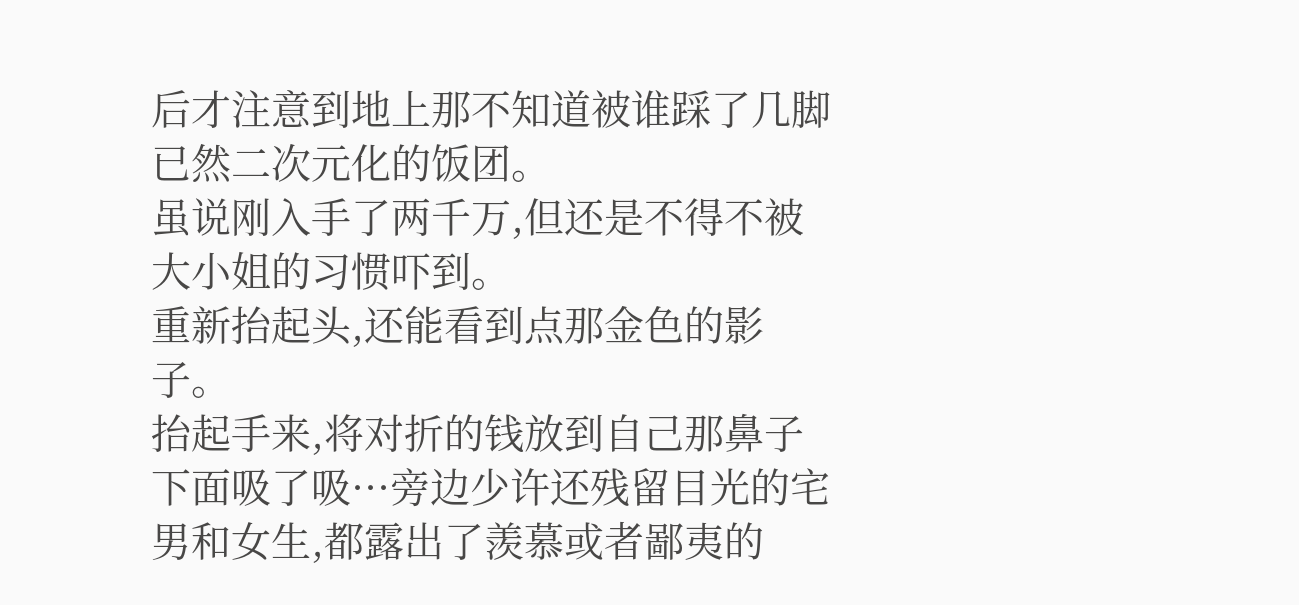后才注意到地上那不知道被谁踩了几脚已然二次元化的饭团。
虽说刚入手了两千万,但还是不得不被大小姐的习惯吓到。
重新抬起头,还能看到点那金色的影子。
抬起手来,将对折的钱放到自己那鼻子下面吸了吸···旁边少许还残留目光的宅男和女生,都露出了羡慕或者鄙夷的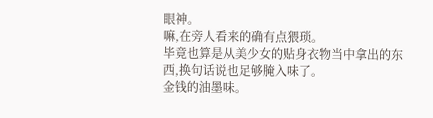眼神。
嘛,在旁人看来的确有点猥琐。
毕竟也算是从美少女的贴身衣物当中拿出的东西,换句话说也足够腌入味了。
金钱的油墨味。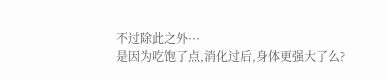不过除此之外···
是因为吃饱了点,消化过后,身体更强大了么?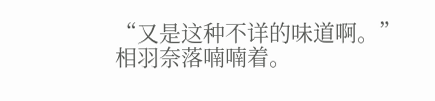“又是这种不详的味道啊。”
相羽奈落喃喃着。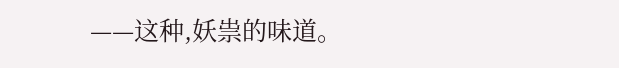——这种,妖祟的味道。